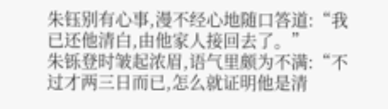朱钰别有心事,漫不经心地随口答道:“我已还他清白,由他家人接回去了。”
朱铄登时皱起浓眉,语气里颇为不满:“不过才两三日而已,怎么就证明他是清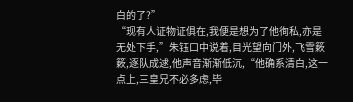白的了?”
“现有人证物证俱在,我便是想为了他徇私,亦是无处下手,”朱钰口中说着,目光望向门外,飞雪簌簌,逐队成逑,他声音渐渐低沉,“他确系清白,这一点上,三皇兄不必多虑,毕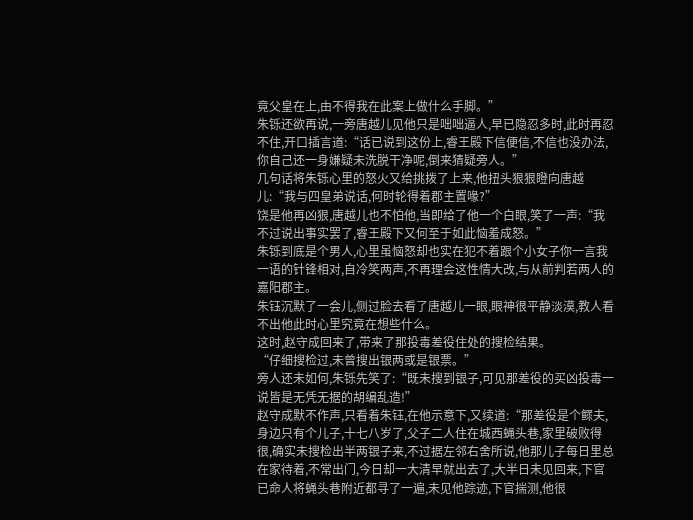竟父皇在上,由不得我在此案上做什么手脚。”
朱铄还欲再说,一旁唐越儿见他只是咄咄逼人,早已隐忍多时,此时再忍不住,开口插言道:“话已说到这份上,睿王殿下信便信,不信也没办法,你自己还一身嫌疑未洗脱干净呢,倒来猜疑旁人。”
几句话将朱铄心里的怒火又给挑拨了上来,他扭头狠狠瞪向唐越儿:“我与四皇弟说话,何时轮得着郡主置喙?”
饶是他再凶狠,唐越儿也不怕他,当即给了他一个白眼,笑了一声:“我不过说出事实罢了,睿王殿下又何至于如此恼羞成怒。”
朱铄到底是个男人,心里虽恼怒却也实在犯不着跟个小女子你一言我一语的针锋相对,自冷笑两声,不再理会这性情大改,与从前判若两人的嘉阳郡主。
朱钰沉默了一会儿,侧过脸去看了唐越儿一眼,眼神很平静淡漠,教人看不出他此时心里究竟在想些什么。
这时,赵守成回来了,带来了那投毒差役住处的搜检结果。
“仔细搜检过,未曾搜出银两或是银票。”
旁人还未如何,朱铄先笑了:“既未搜到银子,可见那差役的买凶投毒一说皆是无凭无据的胡编乱造!”
赵守成默不作声,只看着朱钰,在他示意下,又续道:“那差役是个鳏夫,身边只有个儿子,十七八岁了,父子二人住在城西蝇头巷,家里破败得很,确实未搜检出半两银子来,不过据左邻右舍所说,他那儿子每日里总在家待着,不常出门,今日却一大清早就出去了,大半日未见回来,下官已命人将蝇头巷附近都寻了一遍,未见他踪迹,下官揣测,他很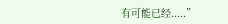有可能已经.....”